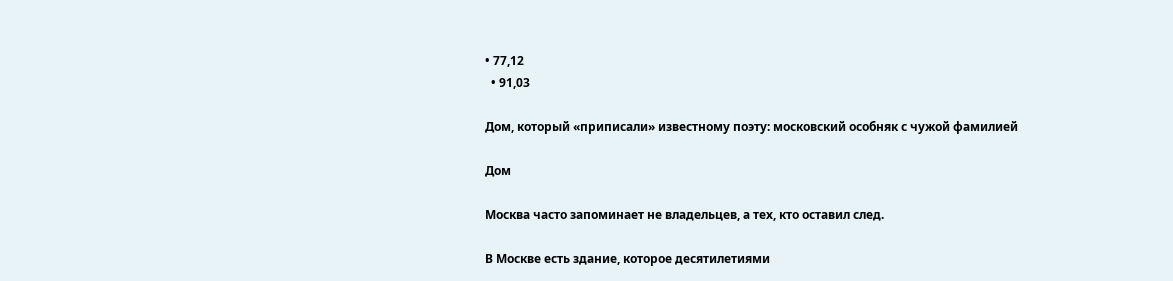• 77,12
  • 91,03

Дом, который «приписали» известному поэту: московский особняк с чужой фамилией

Дом

Москва часто запоминает не владельцев, а тех, кто оставил след.

В Москве есть здание, которое десятилетиями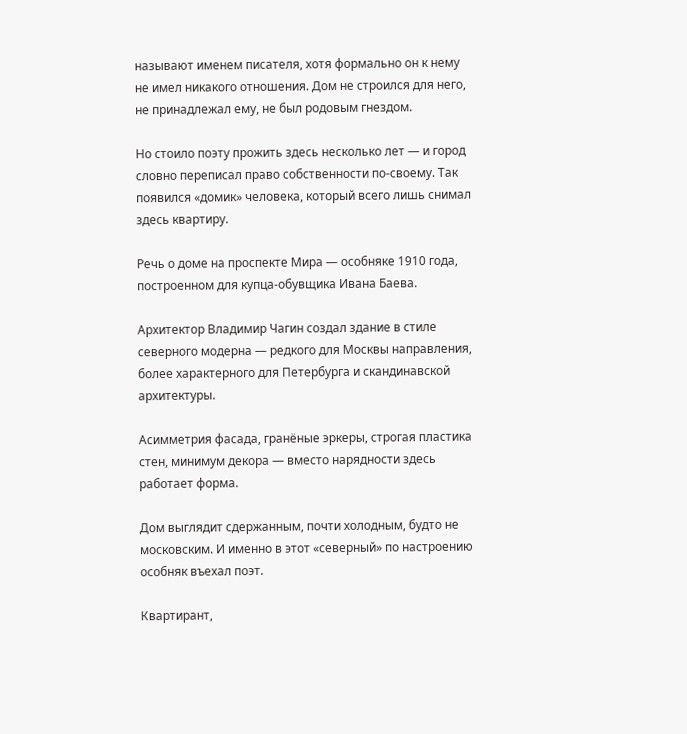называют именем писателя, хотя формально он к нему не имел никакого отношения. Дом не строился для него, не принадлежал ему, не был родовым гнездом.

Но стоило поэту прожить здесь несколько лет — и город словно переписал право собственности по-своему. Так появился «домик» человека, который всего лишь снимал здесь квартиру.

Речь о доме на проспекте Мира — особняке 1910 года, построенном для купца-обувщика Ивана Баева.

Архитектор Владимир Чагин создал здание в стиле северного модерна — редкого для Москвы направления, более характерного для Петербурга и скандинавской архитектуры.

Асимметрия фасада, гранёные эркеры, строгая пластика стен, минимум декора — вместо нарядности здесь работает форма.

Дом выглядит сдержанным, почти холодным, будто не московским. И именно в этот «северный» по настроению особняк въехал поэт.

Квартирант,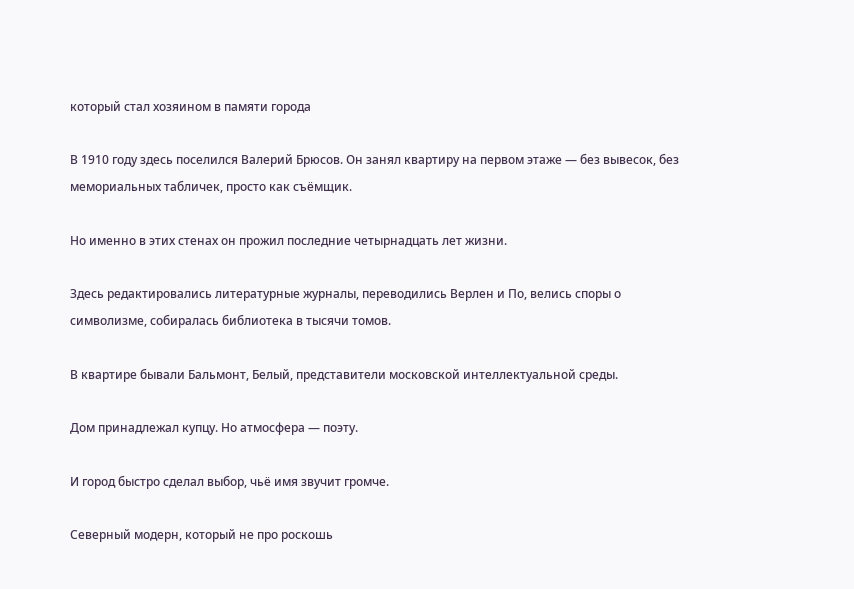который стал хозяином в памяти города

В 1910 году здесь поселился Валерий Брюсов. Он занял квартиру на первом этаже — без вывесок, без мемориальных табличек, просто как съёмщик.

Но именно в этих стенах он прожил последние четырнадцать лет жизни.

Здесь редактировались литературные журналы, переводились Верлен и По, велись споры о символизме, собиралась библиотека в тысячи томов.

В квартире бывали Бальмонт, Белый, представители московской интеллектуальной среды.

Дом принадлежал купцу. Но атмосфера — поэту.

И город быстро сделал выбор, чьё имя звучит громче.

Северный модерн, который не про роскошь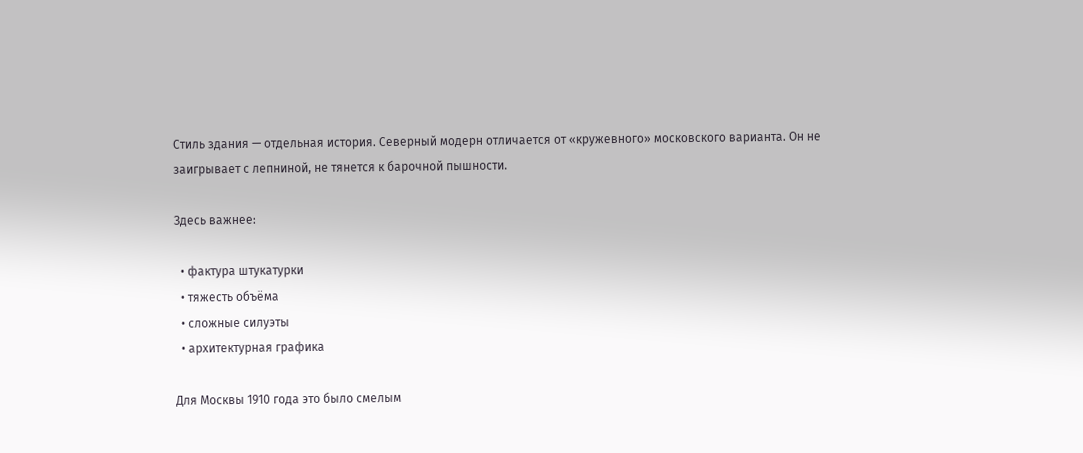Стиль здания — отдельная история. Северный модерн отличается от «кружевного» московского варианта. Он не заигрывает с лепниной, не тянется к барочной пышности.

Здесь важнее:

  • фактура штукатурки
  • тяжесть объёма
  • сложные силуэты
  • архитектурная графика

Для Москвы 1910 года это было смелым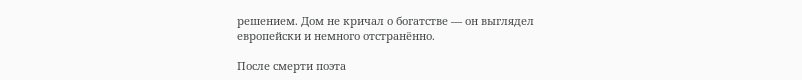решением. Дом не кричал о богатстве — он выглядел европейски и немного отстранённо.

После смерти поэта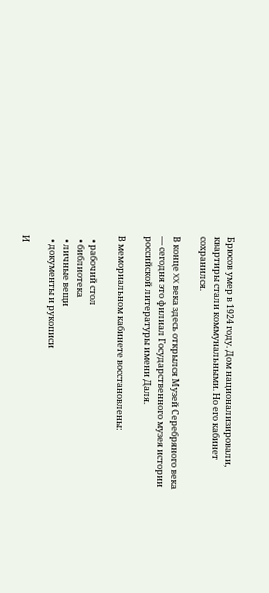Брюсов умер в 1924 году. Дом национализировали, квартиры стали коммунальными. Но его кабинет сохранился.

В конце XX века здесь открылся Музей Серебряного века — сегодня это филиал Государственного музея истории российской литературы имени Даля.

В мемориальном кабинете восстановлены:

  • рабочий стол
  • библиотека
  • личные вещи
  • документы и рукописи

И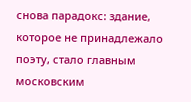снова парадокс: здание, которое не принадлежало поэту, стало главным московским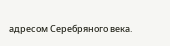адресом Серебряного века.